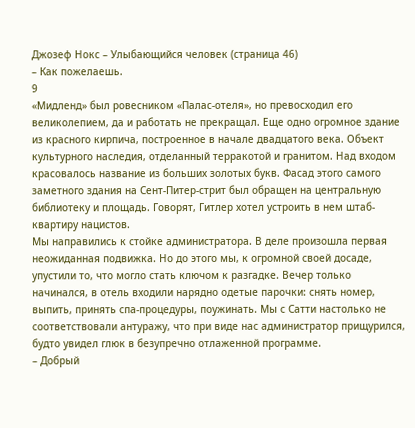Джозеф Нокс – Улыбающийся человек (страница 46)
– Как пожелаешь.
9
«Мидленд» был ровесником «Палас-отеля», но превосходил его великолепием, да и работать не прекращал. Еще одно огромное здание из красного кирпича, построенное в начале двадцатого века. Объект культурного наследия, отделанный терракотой и гранитом. Над входом красовалось название из больших золотых букв. Фасад этого самого заметного здания на Сент-Питер-стрит был обращен на центральную библиотеку и площадь. Говорят, Гитлер хотел устроить в нем штаб-квартиру нацистов.
Мы направились к стойке администратора. В деле произошла первая неожиданная подвижка. Но до этого мы, к огромной своей досаде, упустили то, что могло стать ключом к разгадке. Вечер только начинался, в отель входили нарядно одетые парочки: снять номер, выпить, принять спа-процедуры, поужинать. Мы с Сатти настолько не соответствовали антуражу, что при виде нас администратор прищурился, будто увидел глюк в безупречно отлаженной программе.
– Добрый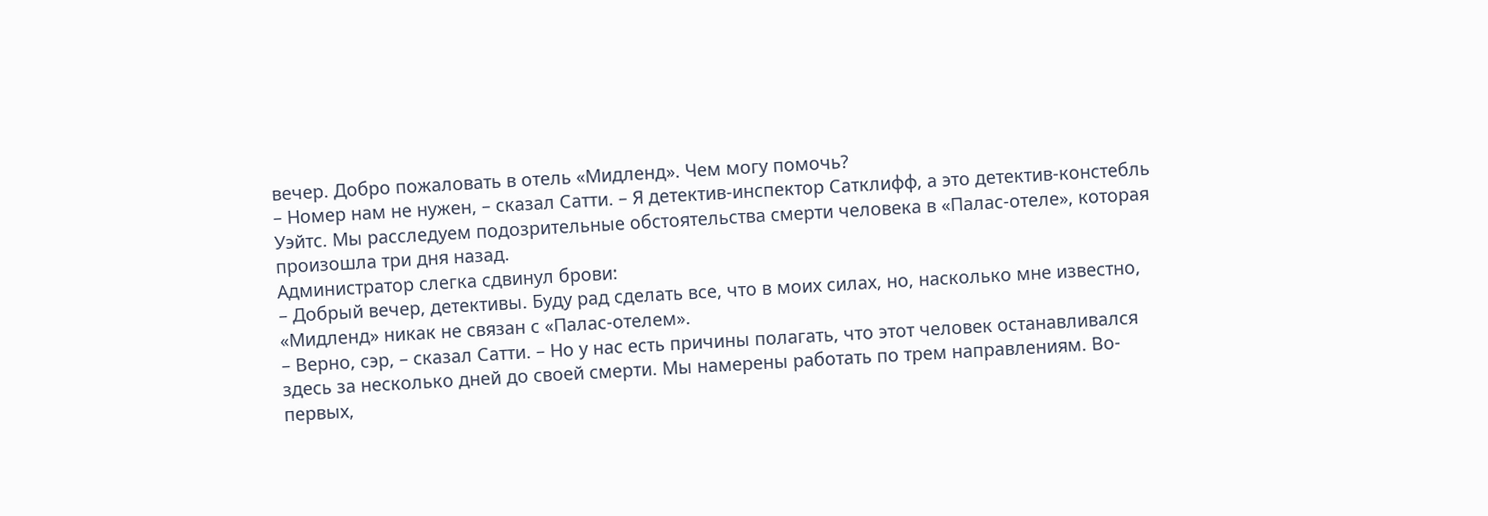вечер. Добро пожаловать в отель «Мидленд». Чем могу помочь?
– Номер нам не нужен, – сказал Сатти. – Я детектив-инспектор Сатклифф, а это детектив-констебль Уэйтс. Мы расследуем подозрительные обстоятельства смерти человека в «Палас-отеле», которая произошла три дня назад.
Администратор слегка сдвинул брови:
– Добрый вечер, детективы. Буду рад сделать все, что в моих силах, но, насколько мне известно, «Мидленд» никак не связан с «Палас-отелем».
– Верно, сэр, – сказал Сатти. – Но у нас есть причины полагать, что этот человек останавливался здесь за несколько дней до своей смерти. Мы намерены работать по трем направлениям. Во-первых,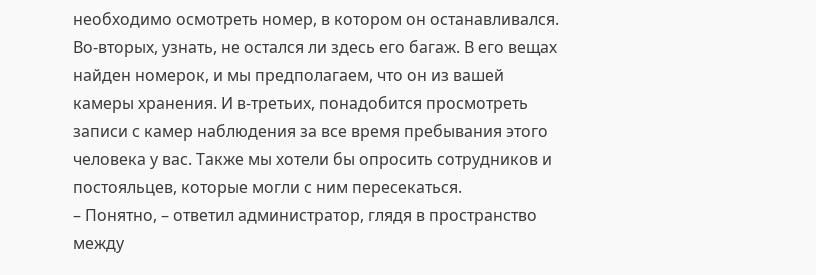необходимо осмотреть номер, в котором он останавливался. Во-вторых, узнать, не остался ли здесь его багаж. В его вещах найден номерок, и мы предполагаем, что он из вашей камеры хранения. И в-третьих, понадобится просмотреть записи с камер наблюдения за все время пребывания этого человека у вас. Также мы хотели бы опросить сотрудников и постояльцев, которые могли с ним пересекаться.
– Понятно, – ответил администратор, глядя в пространство между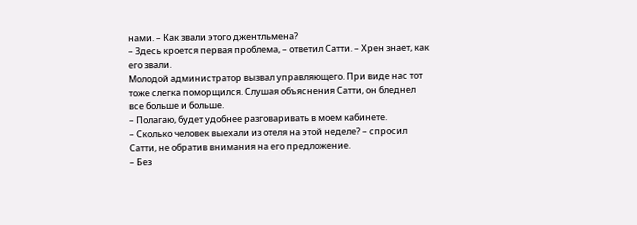нами. – Как звали этого джентльмена?
– Здесь кроется первая проблема, – ответил Сатти. – Хрен знает, как его звали.
Молодой администратор вызвал управляющего. При виде нас тот тоже слегка поморщился. Слушая объяснения Сатти, он бледнел все больше и больше.
– Полагаю, будет удобнее разговаривать в моем кабинете.
– Сколько человек выехали из отеля на этой неделе? – спросил Сатти, не обратив внимания на его предложение.
– Без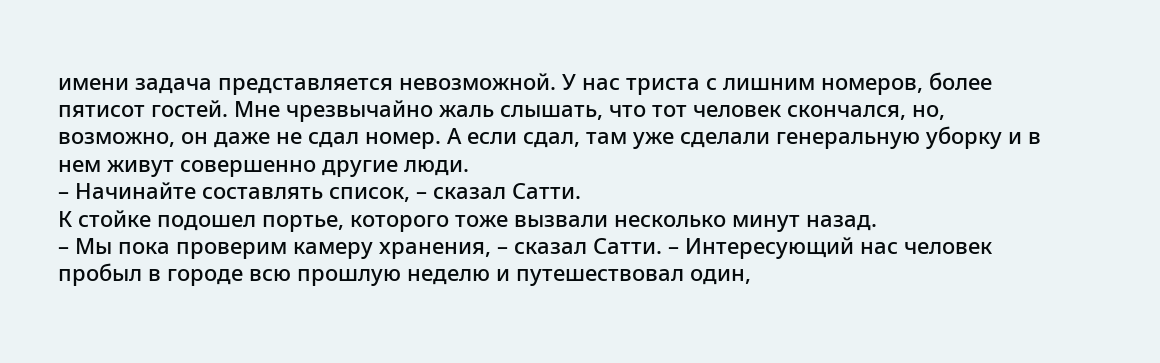имени задача представляется невозможной. У нас триста с лишним номеров, более пятисот гостей. Мне чрезвычайно жаль слышать, что тот человек скончался, но, возможно, он даже не сдал номер. А если сдал, там уже сделали генеральную уборку и в нем живут совершенно другие люди.
– Начинайте составлять список, – сказал Сатти.
К стойке подошел портье, которого тоже вызвали несколько минут назад.
– Мы пока проверим камеру хранения, – сказал Сатти. – Интересующий нас человек пробыл в городе всю прошлую неделю и путешествовал один,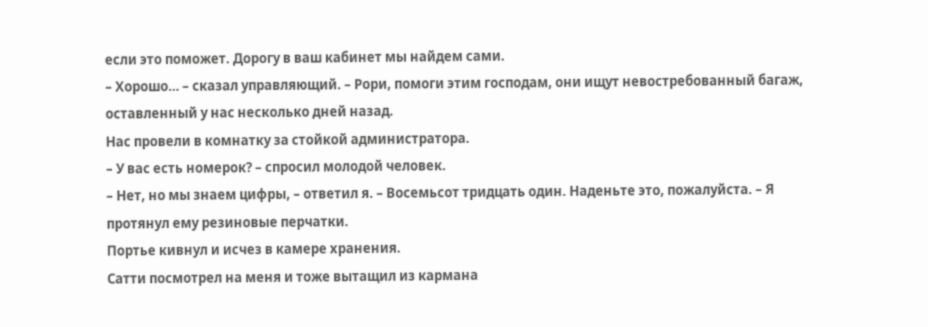если это поможет. Дорогу в ваш кабинет мы найдем сами.
– Хорошо… – сказал управляющий. – Рори, помоги этим господам, они ищут невостребованный багаж, оставленный у нас несколько дней назад.
Нас провели в комнатку за стойкой администратора.
– У вас есть номерок? – спросил молодой человек.
– Нет, но мы знаем цифры, – ответил я. – Восемьсот тридцать один. Наденьте это, пожалуйста. – Я протянул ему резиновые перчатки.
Портье кивнул и исчез в камере хранения.
Сатти посмотрел на меня и тоже вытащил из кармана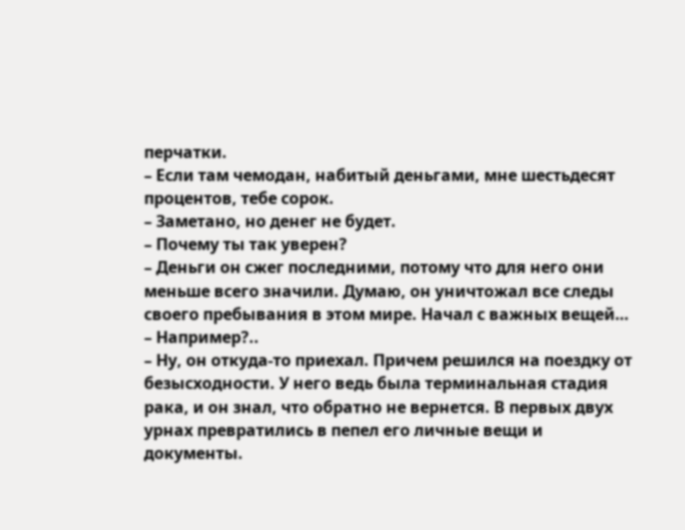перчатки.
– Если там чемодан, набитый деньгами, мне шестьдесят процентов, тебе сорок.
– Заметано, но денег не будет.
– Почему ты так уверен?
– Деньги он сжег последними, потому что для него они меньше всего значили. Думаю, он уничтожал все следы своего пребывания в этом мире. Начал с важных вещей…
– Например?..
– Ну, он откуда-то приехал. Причем решился на поездку от безысходности. У него ведь была терминальная стадия рака, и он знал, что обратно не вернется. В первых двух урнах превратились в пепел его личные вещи и документы.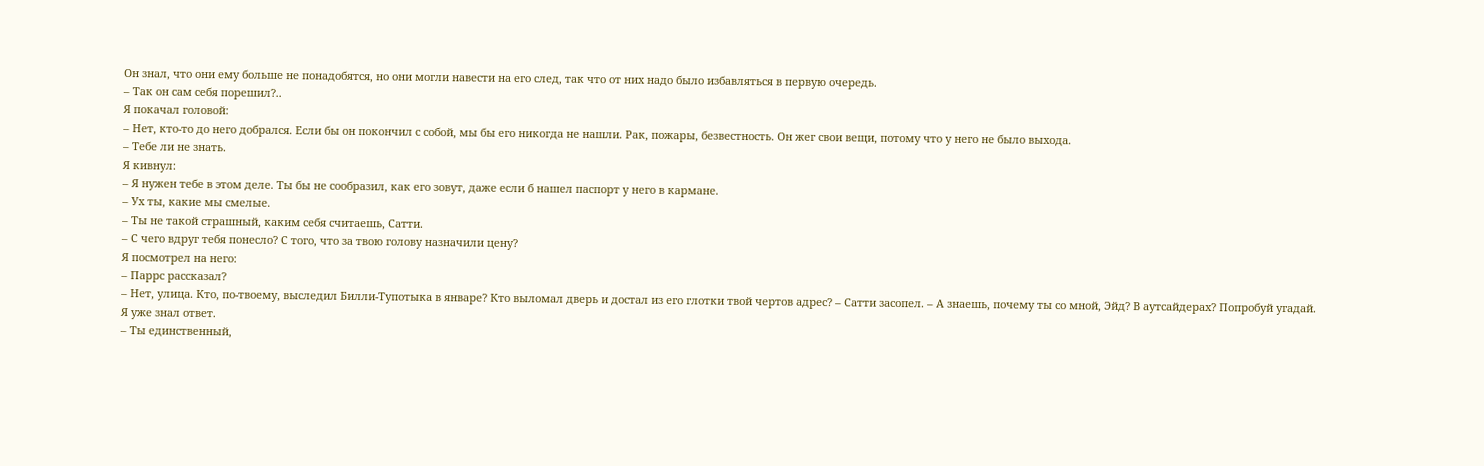Он знал, что они ему больше не понадобятся, но они могли навести на его след, так что от них надо было избавляться в первую очередь.
– Так он сам себя порешил?..
Я покачал головой:
– Нет, кто-то до него добрался. Если бы он покончил с собой, мы бы его никогда не нашли. Рак, пожары, безвестность. Он жег свои вещи, потому что у него не было выхода.
– Тебе ли не знать.
Я кивнул:
– Я нужен тебе в этом деле. Ты бы не сообразил, как его зовут, даже если б нашел паспорт у него в кармане.
– Ух ты, какие мы смелые.
– Ты не такой страшный, каким себя считаешь, Сатти.
– С чего вдруг тебя понесло? С того, что за твою голову назначили цену?
Я посмотрел на него:
– Паррс рассказал?
– Нет, улица. Кто, по-твоему, выследил Билли-Тупотыка в январе? Кто выломал дверь и достал из его глотки твой чертов адрес? – Сатти засопел. – А знаешь, почему ты со мной, Эйд? В аутсайдерах? Попробуй угадай.
Я уже знал ответ.
– Ты единственный,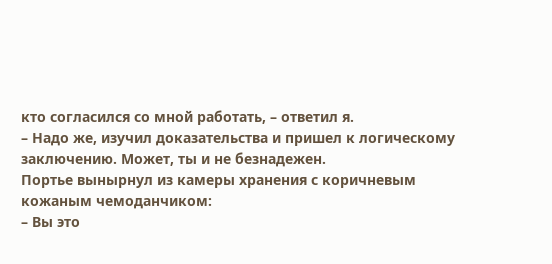кто согласился со мной работать, – ответил я.
– Надо же, изучил доказательства и пришел к логическому заключению. Может, ты и не безнадежен.
Портье вынырнул из камеры хранения с коричневым кожаным чемоданчиком:
– Вы это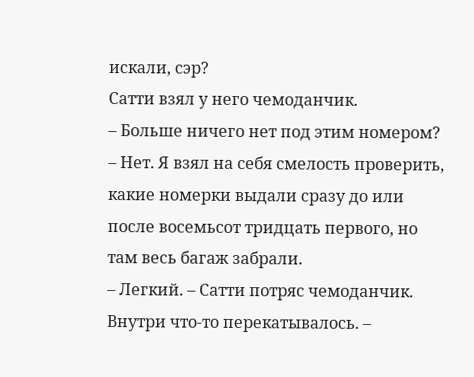искали, сэр?
Сатти взял у него чемоданчик.
– Больше ничего нет под этим номером?
– Нет. Я взял на себя смелость проверить, какие номерки выдали сразу до или после восемьсот тридцать первого, но там весь багаж забрали.
– Легкий. – Сатти потряс чемоданчик. Внутри что-то перекатывалось. –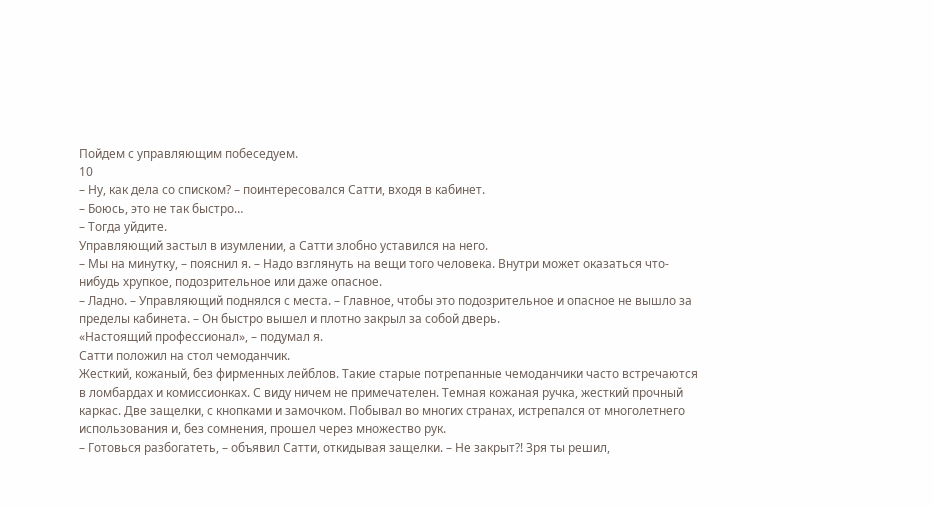Пойдем с управляющим побеседуем.
10
– Ну, как дела со списком? – поинтересовался Сатти, входя в кабинет.
– Боюсь, это не так быстро…
– Тогда уйдите.
Управляющий застыл в изумлении, а Сатти злобно уставился на него.
– Мы на минутку, – пояснил я. – Надо взглянуть на вещи того человека. Внутри может оказаться что-нибудь хрупкое, подозрительное или даже опасное.
– Ладно. – Управляющий поднялся с места. – Главное, чтобы это подозрительное и опасное не вышло за пределы кабинета. – Он быстро вышел и плотно закрыл за собой дверь.
«Настоящий профессионал», – подумал я.
Сатти положил на стол чемоданчик.
Жесткий, кожаный, без фирменных лейблов. Такие старые потрепанные чемоданчики часто встречаются в ломбардах и комиссионках. С виду ничем не примечателен. Темная кожаная ручка, жесткий прочный каркас. Две защелки, с кнопками и замочком. Побывал во многих странах, истрепался от многолетнего использования и, без сомнения, прошел через множество рук.
– Готовься разбогатеть, – объявил Сатти, откидывая защелки. – Не закрыт?! Зря ты решил,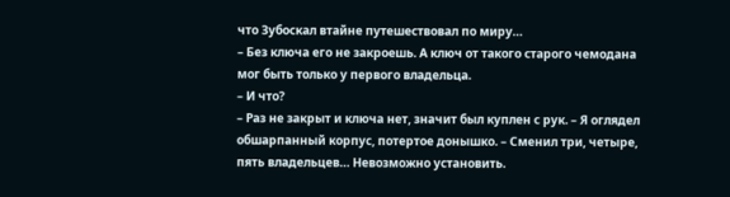что Зубоскал втайне путешествовал по миру…
– Без ключа его не закроешь. А ключ от такого старого чемодана мог быть только у первого владельца.
– И что?
– Раз не закрыт и ключа нет, значит был куплен с рук. – Я оглядел обшарпанный корпус, потертое донышко. – Сменил три, четыре, пять владельцев… Невозможно установить.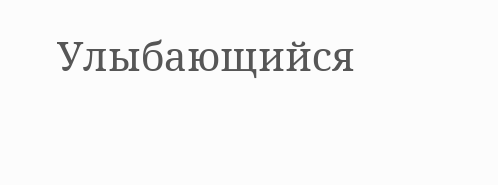Улыбающийся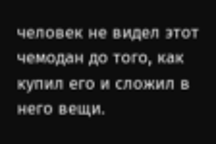человек не видел этот чемодан до того, как купил его и сложил в него вещи.